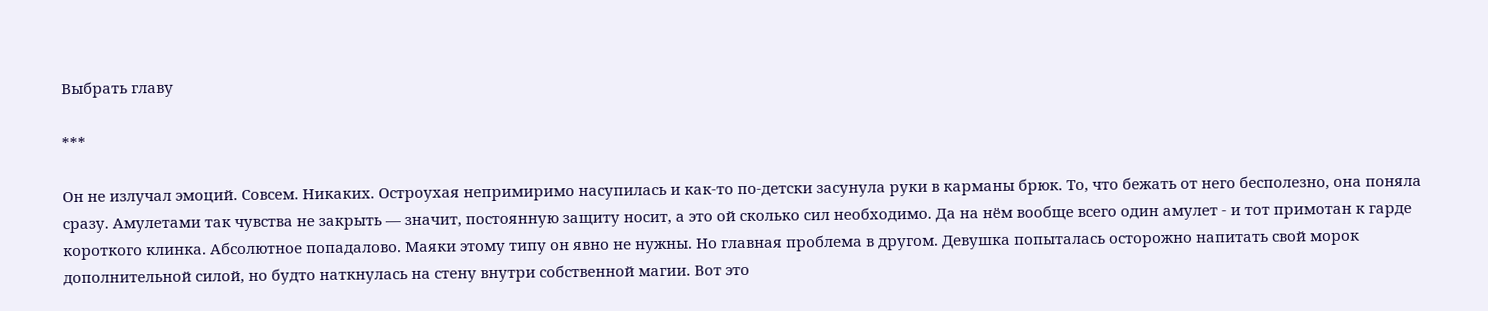Выбрать главу

***

Он не излучал эмоций. Совсем. Никаких. Остроухая непримиримо насупилась и как-то по-детски засунула руки в карманы брюк. То, что бежать от него бесполезно, она поняла сразу. Амулетами так чувства не закрыть — значит, постоянную защиту носит, а это ой сколько сил необходимо. Да на нём вообще всего один амулет - и тот примотан к гарде короткого клинка. Абсолютное попадалово. Маяки этому типу он явно не нужны. Но главная проблема в другом. Девушка попыталась осторожно напитать свой морок дополнительной силой, но будто наткнулась на стену внутри собственной магии. Вот это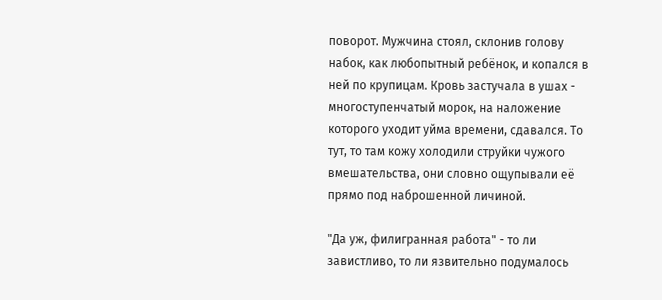поворот. Мужчина стоял, склонив голову набок, как любопытный ребёнок, и копался в ней по крупицам. Кровь застучала в ушах - многоступенчатый морок, на наложение которого уходит уйма времени, сдавался. То тут, то там кожу холодили струйки чужого вмешательства, они словно ощупывали её прямо под наброшенной личиной.

"Да уж, филигранная работа" - то ли завистливо, то ли язвительно подумалось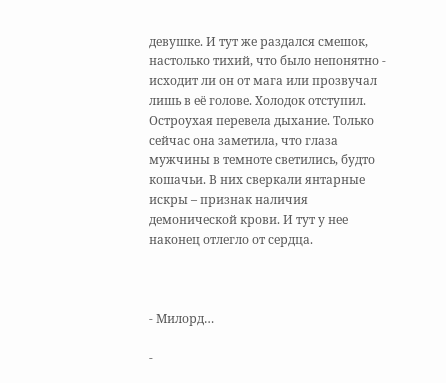девушке. И тут же раздался смешок, настолько тихий, что было непонятно - исходит ли он от мага или прозвучал лишь в её голове. Холодок отступил. Остроухая перевела дыхание. Только сейчас она заметила, что глаза мужчины в темноте светились, будто кошачьи. В них сверкали янтарные искры – признак наличия демонической крови. И тут у нее наконец отлегло от сердца.



- Милорд…

-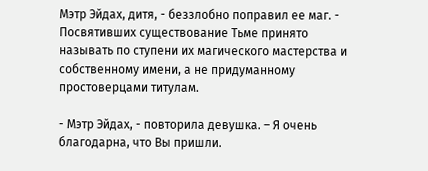Мэтр Эйдах, дитя, - беззлобно поправил ее маг. - Посвятивших существование Тьме принято называть по ступени их магического мастерства и собственному имени, а не придуманному простоверцами титулам.

- Мэтр Эйдах, - повторила девушка. – Я очень благодарна, что Вы пришли.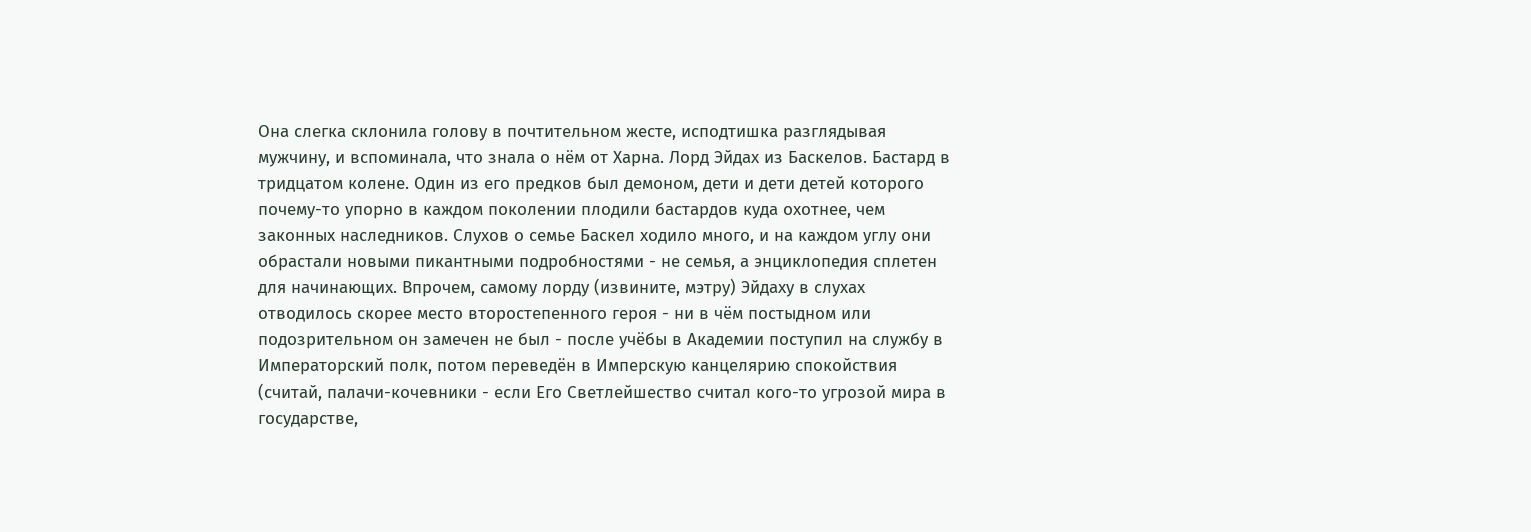Она слегка склонила голову в почтительном жесте, исподтишка разглядывая мужчину, и вспоминала, что знала о нём от Харна. Лорд Эйдах из Баскелов. Бастард в тридцатом колене. Один из его предков был демоном, дети и дети детей которого почему-то упорно в каждом поколении плодили бастардов куда охотнее, чем законных наследников. Слухов о семье Баскел ходило много, и на каждом углу они обрастали новыми пикантными подробностями - не семья, а энциклопедия сплетен для начинающих. Впрочем, самому лорду (извините, мэтру) Эйдаху в слухах отводилось скорее место второстепенного героя - ни в чём постыдном или подозрительном он замечен не был - после учёбы в Академии поступил на службу в Императорский полк, потом переведён в Имперскую канцелярию спокойствия (считай, палачи-кочевники - если Его Светлейшество считал кого-то угрозой мира в государстве,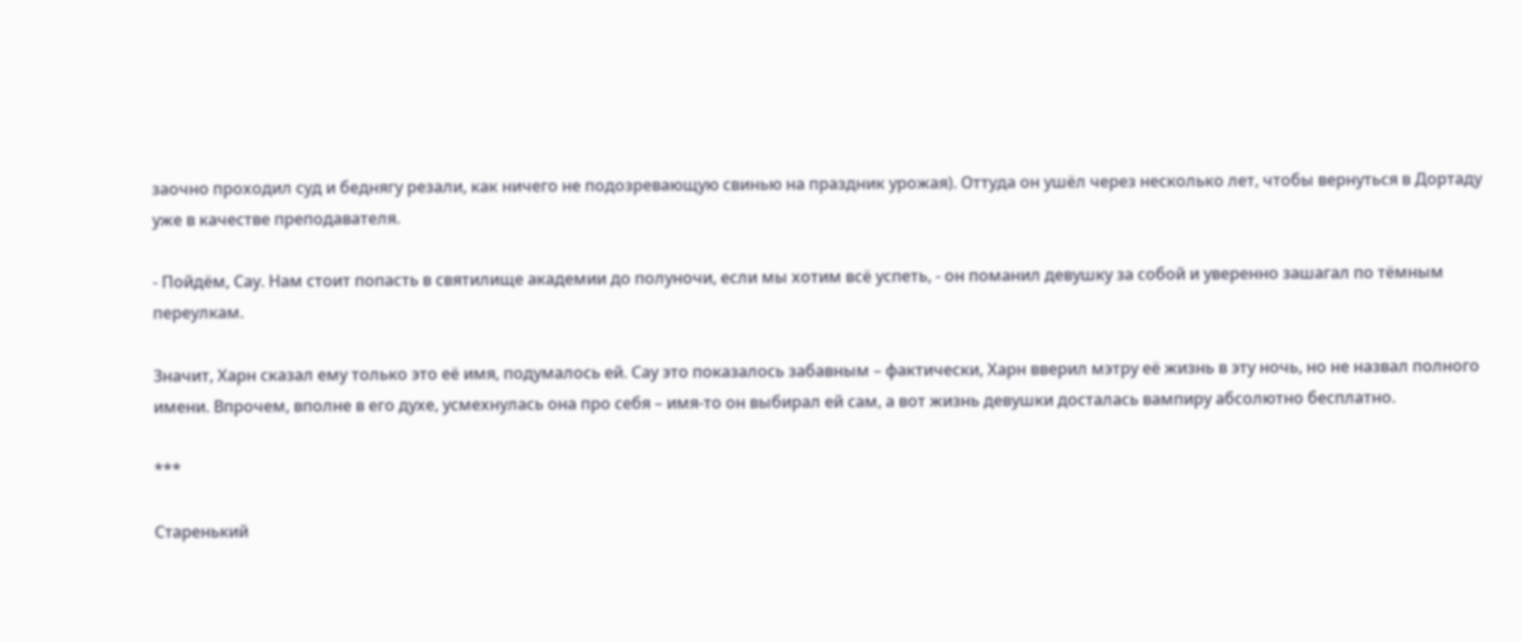заочно проходил суд и беднягу резали, как ничего не подозревающую свинью на праздник урожая). Оттуда он ушёл через несколько лет, чтобы вернуться в Дортаду уже в качестве преподавателя.

- Пойдём, Сау. Нам стоит попасть в святилище академии до полуночи, если мы хотим всё успеть, - он поманил девушку за собой и уверенно зашагал по тёмным переулкам.

Значит, Харн сказал ему только это её имя, подумалось ей. Сау это показалось забавным – фактически, Харн вверил мэтру её жизнь в эту ночь, но не назвал полного имени. Впрочем, вполне в его духе, усмехнулась она про себя – имя-то он выбирал ей сам, а вот жизнь девушки досталась вампиру абсолютно бесплатно.

***

Старенький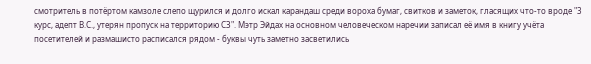смотритель в потёртом камзоле слепо щурился и долго искал карандаш среди вороха бумаг, свитков и заметок, гласящих что-то вроде "3 курс, адепт В.С., утерян пропуск на территорию СЗ". Мэтр Эйдах на основном человеческом наречии записал её имя в книгу учёта посетителей и размашисто расписался рядом - буквы чуть заметно засветились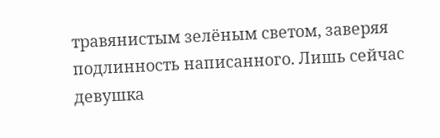травянистым зелёным светом, заверяя подлинность написанного. Лишь сейчас девушка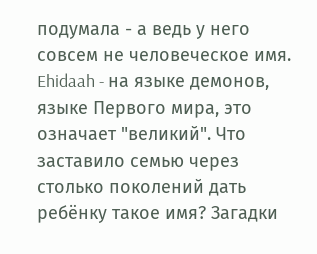подумала - а ведь у него совсем не человеческое имя. Ehidaah - на языке демонов, языке Первого мира, это означает "великий". Что заставило семью через столько поколений дать ребёнку такое имя? Загадки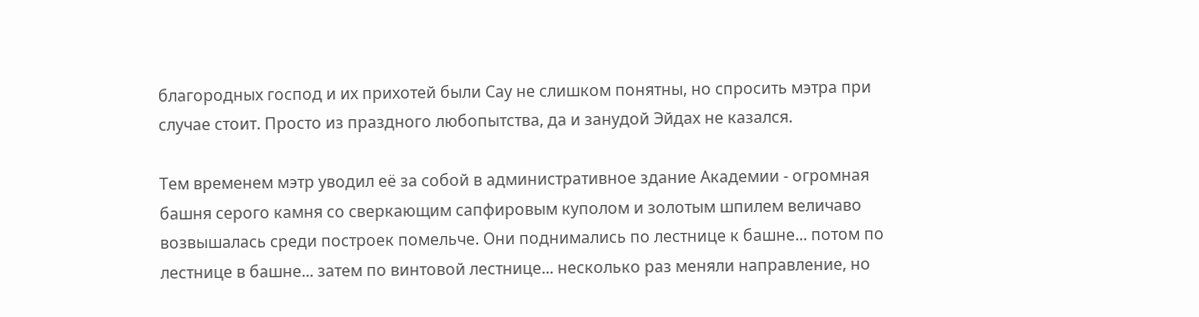благородных господ и их прихотей были Сау не слишком понятны, но спросить мэтра при случае стоит. Просто из праздного любопытства, да и занудой Эйдах не казался.

Тем временем мэтр уводил её за собой в административное здание Академии - огромная башня серого камня со сверкающим сапфировым куполом и золотым шпилем величаво возвышалась среди построек помельче. Они поднимались по лестнице к башне... потом по лестнице в башне... затем по винтовой лестнице... несколько раз меняли направление, но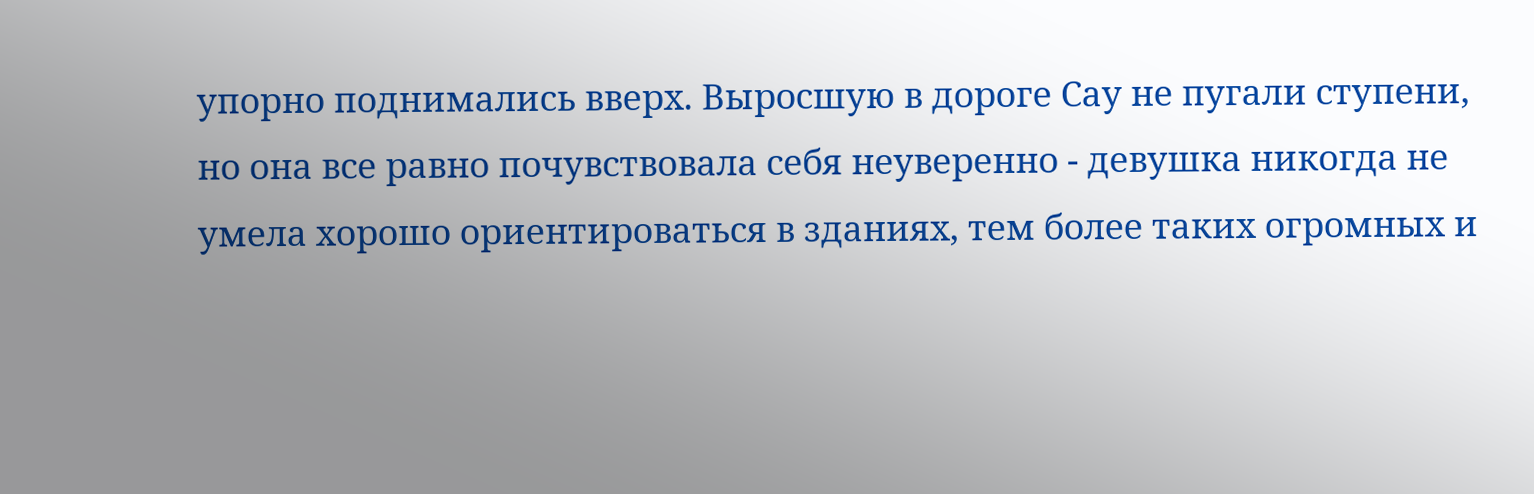упорно поднимались вверх. Выросшую в дороге Сау не пугали ступени, но она все равно почувствовала себя неуверенно - девушка никогда не умела хорошо ориентироваться в зданиях, тем более таких огромных и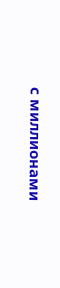с миллионами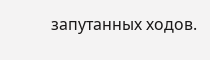запутанных ходов.